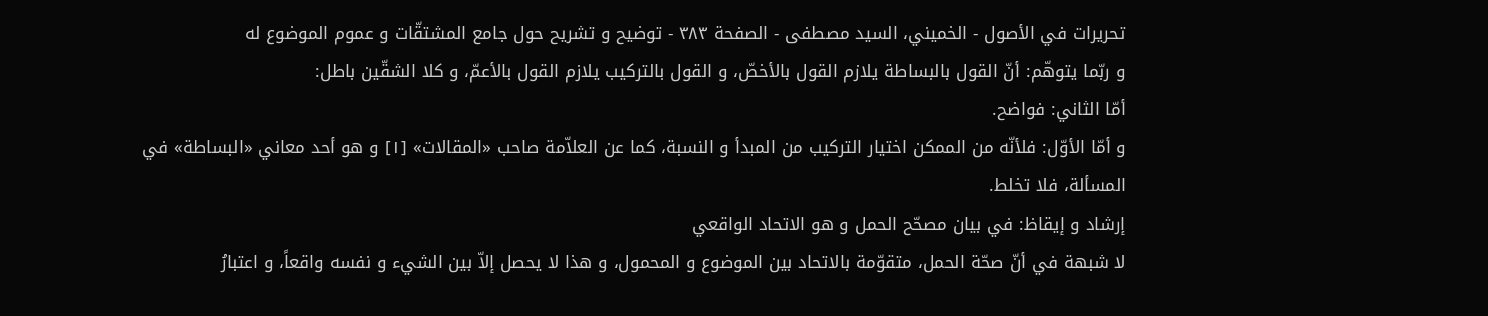تحريرات في الأصول - الخميني، السيد مصطفى - الصفحة ٣٨٣ - توضيح و تشريح حول جامع المشتقّات و عموم الموضوع له
و ربّما يتوهّم: أنّ القول بالبساطة يلازم القول بالأخصّ، و القول بالتركيب يلازم القول بالأعمّ، و كلا الشقّين باطل:
أمّا الثاني: فواضح.
و أمّا الأوّل: فلأنّه من الممكن اختيار التركيب من المبدأ و النسبة، كما عن العلاّمة صاحب «المقالات» [١] و هو أحد معاني «البساطة» في المسألة، فلا تخلط.
إرشاد و إيقاظ: في بيان مصحّح الحمل و هو الاتحاد الواقعي
لا شبهة في أنّ صحّة الحمل، متقوّمة بالاتحاد بين الموضوع و المحمول، و هذا لا يحصل إلاّ بين الشيء و نفسه واقعاً، و اعتبارُ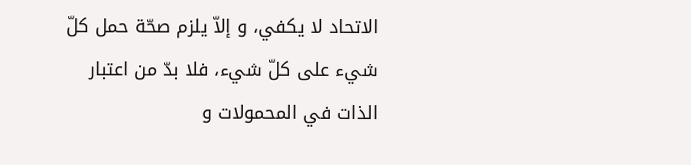الاتحاد لا يكفي، و إلاّ يلزم صحّة حمل كلّ شيء على كلّ شيء، فلا بدّ من اعتبار الذات في المحمولات و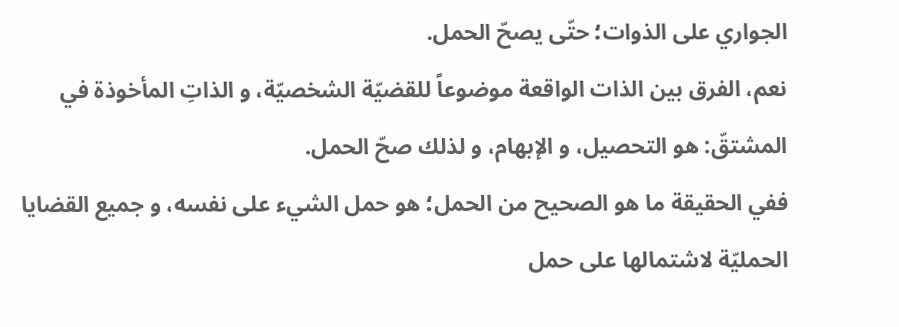الجواري على الذوات؛ حتّى يصحّ الحمل.
نعم، الفرق بين الذات الواقعة موضوعاً للقضيّة الشخصيّة، و الذاتِ المأخوذة في المشتقّ: هو التحصيل، و الإبهام، و لذلك صحّ الحمل.
ففي الحقيقة ما هو الصحيح من الحمل؛ هو حمل الشيء على نفسه، و جميع القضايا الحمليّة لاشتمالها على حمل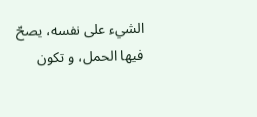الشيء على نفسه، يصحّ فيها الحمل، و تكون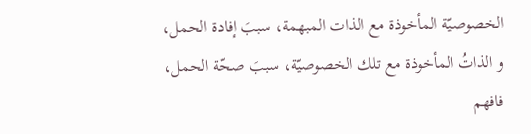الخصوصيّة المأخوذة مع الذات المبهمة، سببَ إفادة الحمل، و الذاتُ المأخوذة مع تلك الخصوصيّة، سببَ صحّة الحمل، فافهم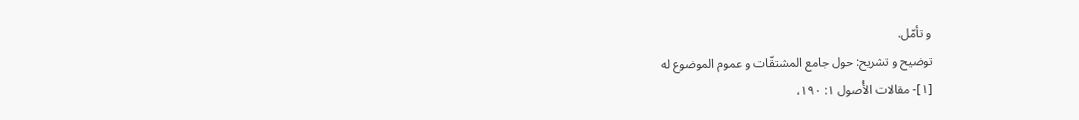و تأمّل.
توضيح و تشريح: حول جامع المشتقّات و عموم الموضوع له
[١]- مقالات الأُصول ١: ١٩٠،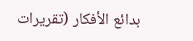بدائع الأفكار (تقريرات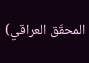المحقّق العراقي)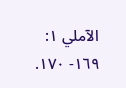الآملي ١: ١٦٩- ١٧٠.